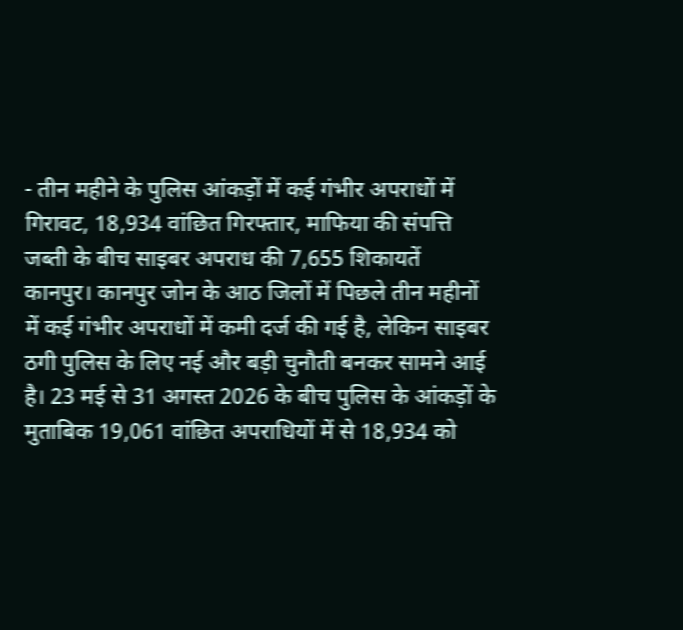- तीन महीने के पुलिस आंकड़ों में कई गंभीर अपराधों में गिरावट, 18,934 वांछित गिरफ्तार, माफिया की संपत्ति जब्ती के बीच साइबर अपराध की 7,655 शिकायतें
कानपुर। कानपुर जोन के आठ जिलों में पिछले तीन महीनों में कई गंभीर अपराधों में कमी दर्ज की गई है, लेकिन साइबर ठगी पुलिस के लिए नई और बड़ी चुनौती बनकर सामने आई है। 23 मई से 31 अगस्त 2026 के बीच पुलिस के आंकड़ों के मुताबिक 19,061 वांछित अपराधियों में से 18,934 को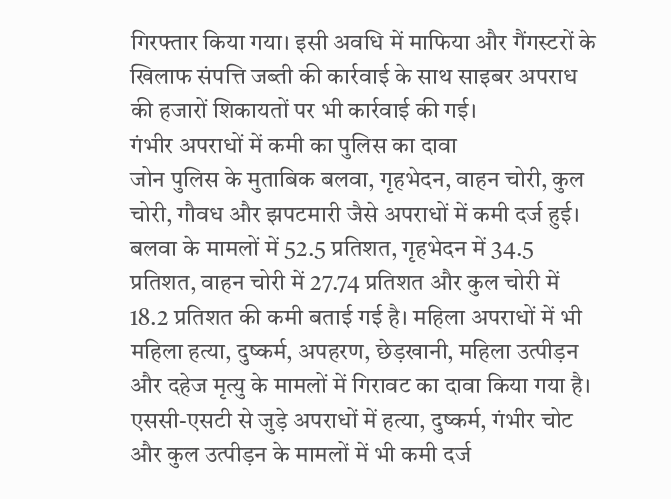गिरफ्तार किया गया। इसी अवधि में माफिया और गैंगस्टरों के खिलाफ संपत्ति जब्ती की कार्रवाई के साथ साइबर अपराध की हजारों शिकायतों पर भी कार्रवाई की गई।
गंभीर अपराधों में कमी का पुलिस का दावा
जोन पुलिस के मुताबिक बलवा, गृहभेदन, वाहन चोरी, कुल चोरी, गौवध और झपटमारी जैसे अपराधों में कमी दर्ज हुई। बलवा के मामलों में 52.5 प्रतिशत, गृहभेदन में 34.5 प्रतिशत, वाहन चोरी में 27.74 प्रतिशत और कुल चोरी में 18.2 प्रतिशत की कमी बताई गई है। महिला अपराधों में भी महिला हत्या, दुष्कर्म, अपहरण, छेड़खानी, महिला उत्पीड़न और दहेज मृत्यु के मामलों में गिरावट का दावा किया गया है। एससी-एसटी से जुड़े अपराधों में हत्या, दुष्कर्म, गंभीर चोट और कुल उत्पीड़न के मामलों में भी कमी दर्ज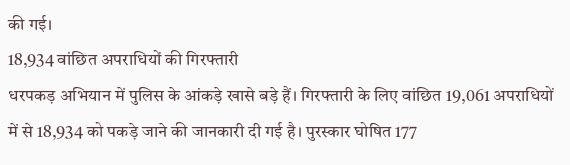की गई।
18,934 वांछित अपराधियों की गिरफ्तारी
धरपकड़ अभियान में पुलिस के आंकड़े खासे बड़े हैं। गिरफ्तारी के लिए वांछित 19,061 अपराधियों में से 18,934 को पकड़े जाने की जानकारी दी गई है। पुरस्कार घोषित 177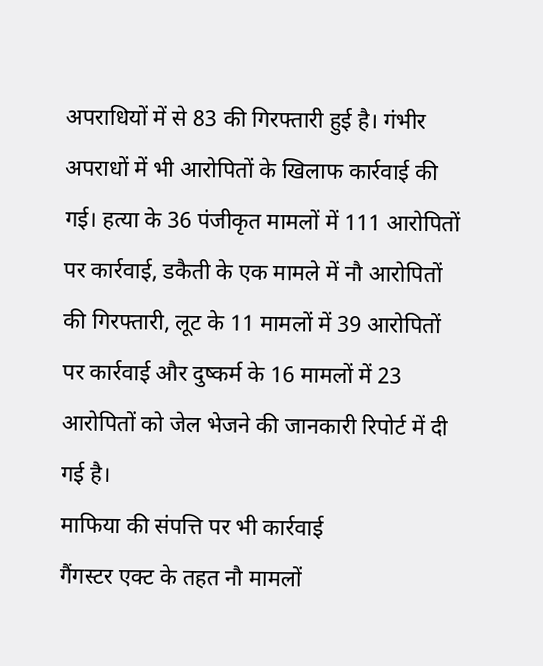अपराधियों में से 83 की गिरफ्तारी हुई है। गंभीर अपराधों में भी आरोपितों के खिलाफ कार्रवाई की गई। हत्या के 36 पंजीकृत मामलों में 111 आरोपितों पर कार्रवाई, डकैती के एक मामले में नौ आरोपितों की गिरफ्तारी, लूट के 11 मामलों में 39 आरोपितों पर कार्रवाई और दुष्कर्म के 16 मामलों में 23 आरोपितों को जेल भेजने की जानकारी रिपोर्ट में दी गई है।
माफिया की संपत्ति पर भी कार्रवाई
गैंगस्टर एक्ट के तहत नौ मामलों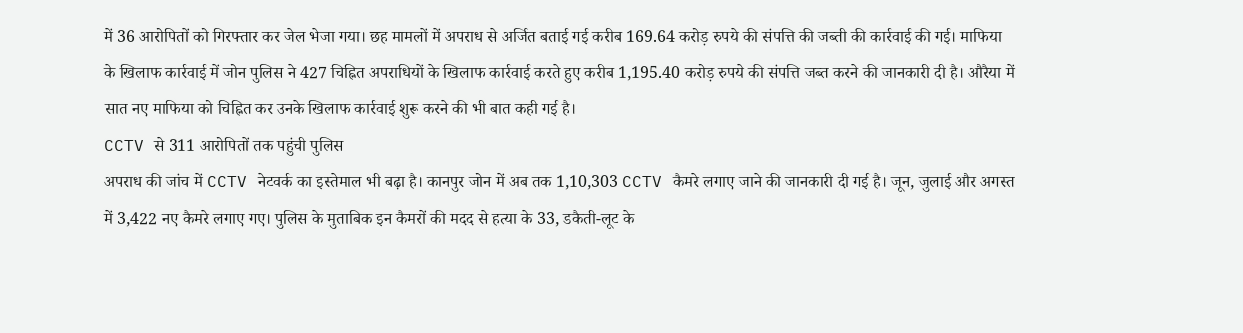में 36 आरोपितों को गिरफ्तार कर जेल भेजा गया। छह मामलों में अपराध से अर्जित बताई गई करीब 169.64 करोड़ रुपये की संपत्ति की जब्ती की कार्रवाई की गई। माफिया के खिलाफ कार्रवाई में जोन पुलिस ने 427 चिह्नित अपराधियों के खिलाफ कार्रवाई करते हुए करीब 1,195.40 करोड़ रुपये की संपत्ति जब्त करने की जानकारी दी है। औरैया में सात नए माफिया को चिह्नित कर उनके खिलाफ कार्रवाई शुरू करने की भी बात कही गई है।
CCTV से 311 आरोपितों तक पहुंची पुलिस
अपराध की जांच में CCTV नेटवर्क का इस्तेमाल भी बढ़ा है। कानपुर जोन में अब तक 1,10,303 CCTV कैमरे लगाए जाने की जानकारी दी गई है। जून, जुलाई और अगस्त में 3,422 नए कैमरे लगाए गए। पुलिस के मुताबिक इन कैमरों की मदद से हत्या के 33, डकैती-लूट के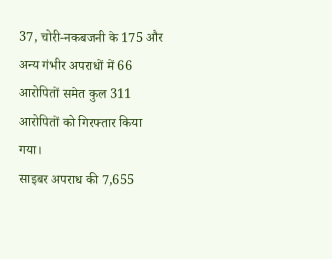37, चोरी-नकबजनी के 175 और अन्य गंभीर अपराधों में 66 आरोपितों समेत कुल 311 आरोपितों को गिरफ्तार किया गया।
साइबर अपराध की 7,655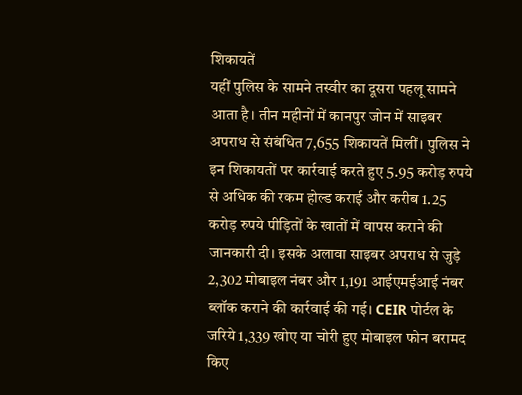शिकायतें
यहीं पुलिस के सामने तस्वीर का दूसरा पहलू सामने आता है। तीन महीनों में कानपुर जोन में साइबर अपराध से संबंधित 7,655 शिकायतें मिलीं। पुलिस ने इन शिकायतों पर कार्रवाई करते हुए 5.95 करोड़ रुपये से अधिक की रकम होल्ड कराई और करीब 1.25 करोड़ रुपये पीड़ितों के खातों में वापस कराने की जानकारी दी। इसके अलावा साइबर अपराध से जुड़े 2,302 मोबाइल नंबर और 1,191 आईएमईआई नंबर ब्लॉक कराने की कार्रवाई की गई। CEIR पोर्टल के जरिये 1,339 खोए या चोरी हुए मोबाइल फोन बरामद किए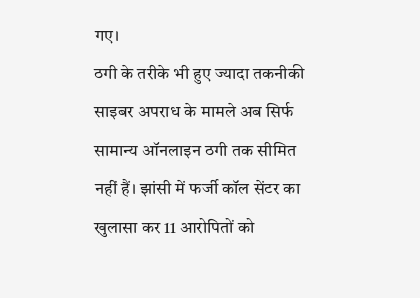गए।
ठगी के तरीके भी हुए ज्यादा तकनीकी
साइबर अपराध के मामले अब सिर्फ सामान्य ऑनलाइन ठगी तक सीमित नहीं हैं। झांसी में फर्जी कॉल सेंटर का खुलासा कर 11 आरोपितों को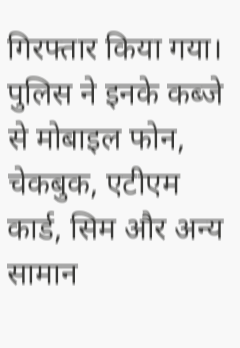गिरफ्तार किया गया। पुलिस ने इनके कब्जे से मोबाइल फोन, चेकबुक, एटीएम कार्ड, सिम और अन्य सामान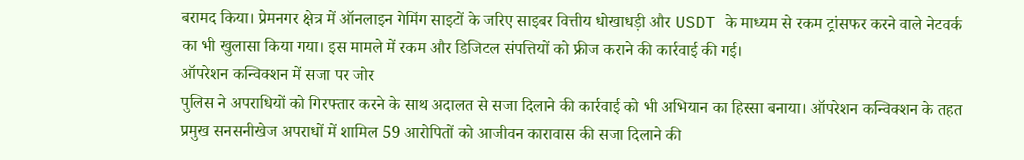बरामद किया। प्रेमनगर क्षेत्र में ऑनलाइन गेमिंग साइटों के जरिए साइबर वित्तीय धोखाधड़ी और USDT के माध्यम से रकम ट्रांसफर करने वाले नेटवर्क का भी खुलासा किया गया। इस मामले में रकम और डिजिटल संपत्तियों को फ्रीज कराने की कार्रवाई की गई।
ऑपरेशन कन्विक्शन में सजा पर जोर
पुलिस ने अपराधियों को गिरफ्तार करने के साथ अदालत से सजा दिलाने की कार्रवाई को भी अभियान का हिस्सा बनाया। ऑपरेशन कन्विक्शन के तहत प्रमुख सनसनीखेज अपराधों में शामिल 59 आरोपितों को आजीवन कारावास की सजा दिलाने की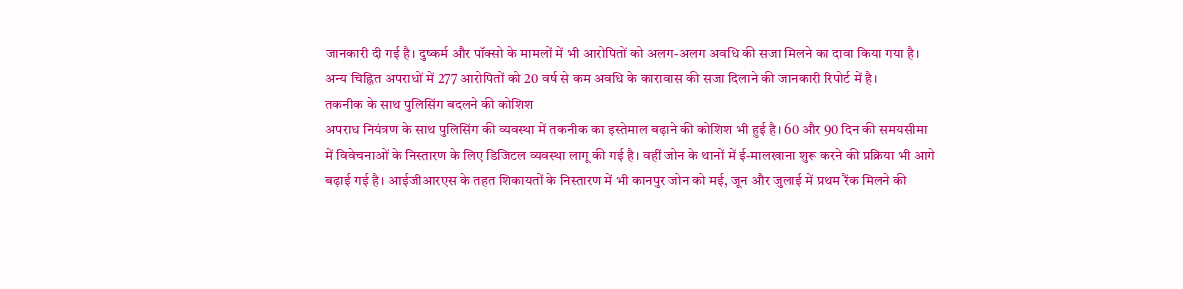जानकारी दी गई है। दुष्कर्म और पॉक्सो के मामलों में भी आरोपितों को अलग-अलग अवधि की सजा मिलने का दावा किया गया है। अन्य चिह्नित अपराधों में 277 आरोपितों को 20 वर्ष से कम अवधि के कारावास की सजा दिलाने की जानकारी रिपोर्ट में है।
तकनीक के साथ पुलिसिंग बदलने की कोशिश
अपराध नियंत्रण के साथ पुलिसिंग की व्यवस्था में तकनीक का इस्तेमाल बढ़ाने की कोशिश भी हुई है। 60 और 90 दिन की समयसीमा में विवेचनाओं के निस्तारण के लिए डिजिटल व्यवस्था लागू की गई है। वहीं जोन के थानों में ई-मालखाना शुरू करने की प्रक्रिया भी आगे बढ़ाई गई है। आईजीआरएस के तहत शिकायतों के निस्तारण में भी कानपुर जोन को मई, जून और जुलाई में प्रथम रैंक मिलने की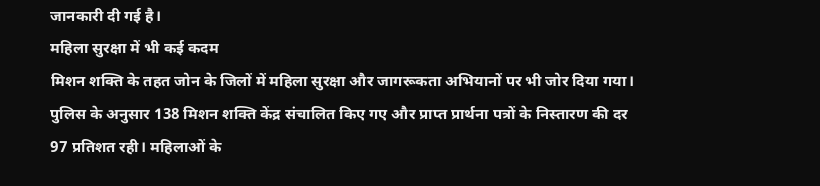जानकारी दी गई है।
महिला सुरक्षा में भी कई कदम
मिशन शक्ति के तहत जोन के जिलों में महिला सुरक्षा और जागरूकता अभियानों पर भी जोर दिया गया। पुलिस के अनुसार 138 मिशन शक्ति केंद्र संचालित किए गए और प्राप्त प्रार्थना पत्रों के निस्तारण की दर 97 प्रतिशत रही। महिलाओं के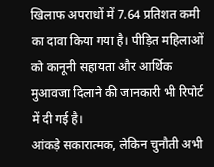खिलाफ अपराधों में 7.64 प्रतिशत कमी का दावा किया गया है। पीड़ित महिलाओं को कानूनी सहायता और आर्थिक मुआवजा दिलाने की जानकारी भी रिपोर्ट में दी गई है।
आंकड़े सकारात्मक, लेकिन चुनौती अभी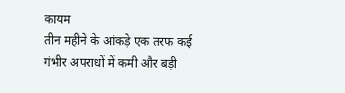कायम
तीन महीने के आंकड़े एक तरफ कई गंभीर अपराधों में कमी और बड़ी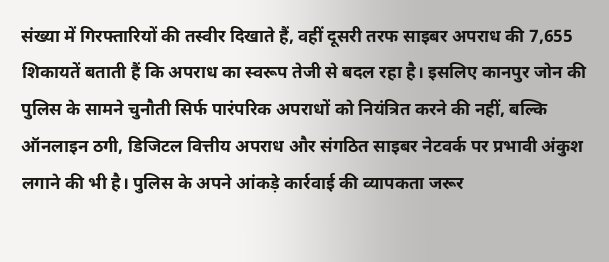संख्या में गिरफ्तारियों की तस्वीर दिखाते हैं, वहीं दूसरी तरफ साइबर अपराध की 7,655 शिकायतें बताती हैं कि अपराध का स्वरूप तेजी से बदल रहा है। इसलिए कानपुर जोन की पुलिस के सामने चुनौती सिर्फ पारंपरिक अपराधों को नियंत्रित करने की नहीं, बल्कि ऑनलाइन ठगी, डिजिटल वित्तीय अपराध और संगठित साइबर नेटवर्क पर प्रभावी अंकुश लगाने की भी है। पुलिस के अपने आंकड़े कार्रवाई की व्यापकता जरूर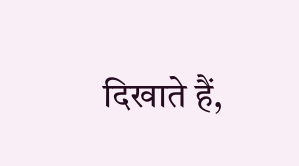दिखाते हैं,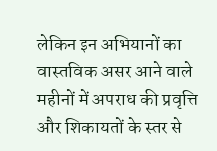लेकिन इन अभियानों का वास्तविक असर आने वाले महीनों में अपराध की प्रवृत्ति और शिकायतों के स्तर से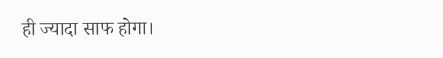ही ज्यादा साफ होगा।